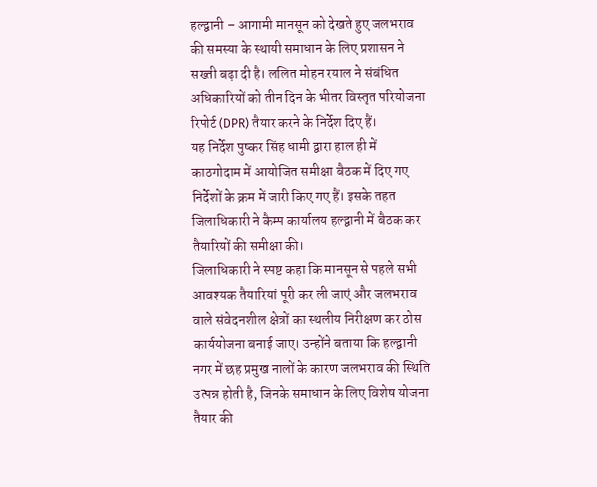हल्द्वानी – आगामी मानसून को देखते हुए जलभराव की समस्या के स्थायी समाधान के लिए प्रशासन ने सख्ती बढ़ा दी है। ललित मोहन रयाल ने संबंधित अधिकारियों को तीन दिन के भीतर विस्तृत परियोजना रिपोर्ट (DPR) तैयार करने के निर्देश दिए हैं।
यह निर्देश पुष्कर सिंह धामी द्वारा हाल ही में काठगोदाम में आयोजित समीक्षा बैठक में दिए गए निर्देशों के क्रम में जारी किए गए हैं। इसके तहत जिलाधिकारी ने कैम्प कार्यालय हल्द्वानी में बैठक कर तैयारियों की समीक्षा की।
जिलाधिकारी ने स्पष्ट कहा कि मानसून से पहले सभी आवश्यक तैयारियां पूरी कर ली जाएं और जलभराव वाले संवेदनशील क्षेत्रों का स्थलीय निरीक्षण कर ठोस कार्ययोजना बनाई जाए। उन्होंने बताया कि हल्द्वानी नगर में छह प्रमुख नालों के कारण जलभराव की स्थिति उत्पन्न होती है, जिनके समाधान के लिए विशेष योजना तैयार की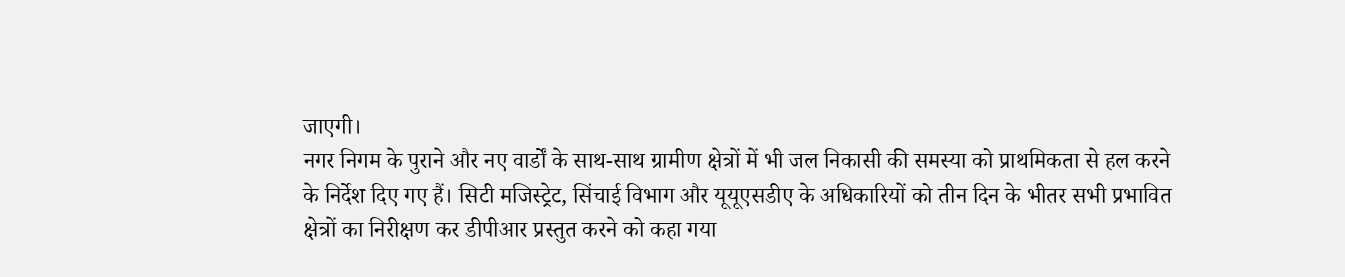जाएगी।
नगर निगम के पुराने और नए वार्डों के साथ-साथ ग्रामीण क्षेत्रों में भी जल निकासी की समस्या को प्राथमिकता से हल करने के निर्देश दिए गए हैं। सिटी मजिस्ट्रेट, सिंचाई विभाग और यूयूएसडीए के अधिकारियों को तीन दिन के भीतर सभी प्रभावित क्षेत्रों का निरीक्षण कर डीपीआर प्रस्तुत करने को कहा गया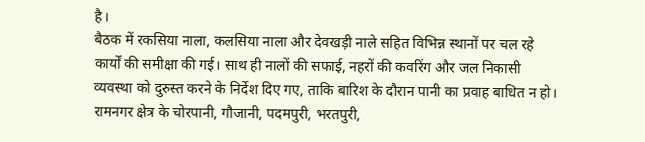है।
बैठक में रकसिया नाला, कलसिया नाला और देवखड़ी नाले सहित विभिन्न स्थानों पर चल रहे कार्यों की समीक्षा की गई। साथ ही नालों की सफाई, नहरों की कवरिंग और जल निकासी व्यवस्था को दुरुस्त करने के निर्देश दिए गए, ताकि बारिश के दौरान पानी का प्रवाह बाधित न हो।
रामनगर क्षेत्र के चोरपानी, गौजानी, पदमपुरी, भरतपुरी,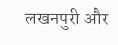लखनपुरी और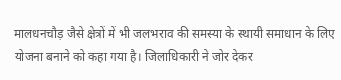मालधनचौड़ जैसे क्षेत्रों में भी जलभराव की समस्या के स्थायी समाधान के लिए योजना बनाने को कहा गया है। जिलाधिकारी ने जोर देकर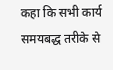कहा कि सभी कार्य समयबद्ध तरीके से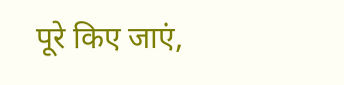पूरे किए जाएं,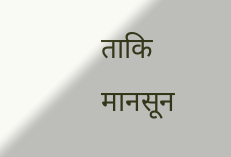ताकि मानसून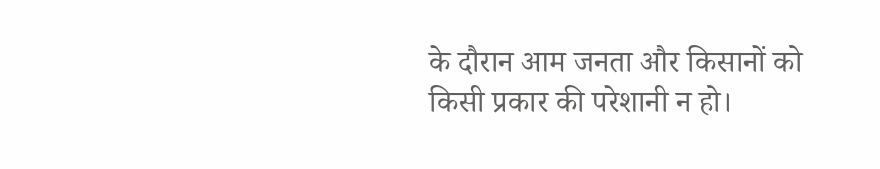के दौरान आम जनता और किसानों को किसी प्रकार की परेशानी न हो।